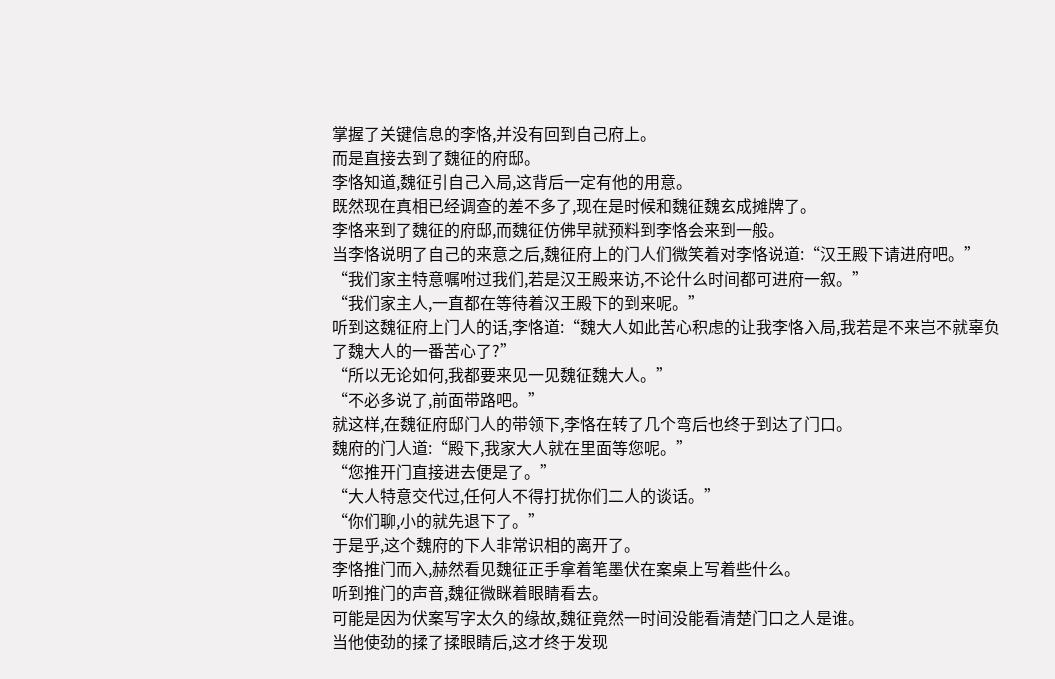掌握了关键信息的李恪,并没有回到自己府上。
而是直接去到了魏征的府邸。
李恪知道,魏征引自己入局,这背后一定有他的用意。
既然现在真相已经调查的差不多了,现在是时候和魏征魏玄成摊牌了。
李恪来到了魏征的府邸,而魏征仿佛早就预料到李恪会来到一般。
当李恪说明了自己的来意之后,魏征府上的门人们微笑着对李恪说道:“汉王殿下请进府吧。”
“我们家主特意嘱咐过我们,若是汉王殿来访,不论什么时间都可进府一叙。”
“我们家主人,一直都在等待着汉王殿下的到来呢。”
听到这魏征府上门人的话,李恪道:“魏大人如此苦心积虑的让我李恪入局,我若是不来岂不就辜负了魏大人的一番苦心了?”
“所以无论如何,我都要来见一见魏征魏大人。”
“不必多说了,前面带路吧。”
就这样,在魏征府邸门人的带领下,李恪在转了几个弯后也终于到达了门口。
魏府的门人道:“殿下,我家大人就在里面等您呢。”
“您推开门直接进去便是了。”
“大人特意交代过,任何人不得打扰你们二人的谈话。”
“你们聊,小的就先退下了。”
于是乎,这个魏府的下人非常识相的离开了。
李恪推门而入,赫然看见魏征正手拿着笔墨伏在案桌上写着些什么。
听到推门的声音,魏征微眯着眼睛看去。
可能是因为伏案写字太久的缘故,魏征竟然一时间没能看清楚门口之人是谁。
当他使劲的揉了揉眼睛后,这才终于发现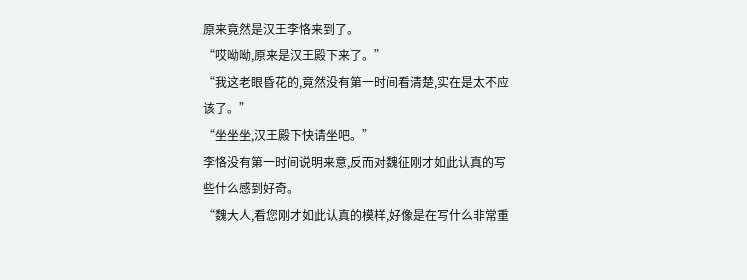原来竟然是汉王李恪来到了。
“哎呦呦,原来是汉王殿下来了。”
“我这老眼昏花的,竟然没有第一时间看清楚,实在是太不应该了。”
“坐坐坐,汉王殿下快请坐吧。”
李恪没有第一时间说明来意,反而对魏征刚才如此认真的写些什么感到好奇。
“魏大人,看您刚才如此认真的模样,好像是在写什么非常重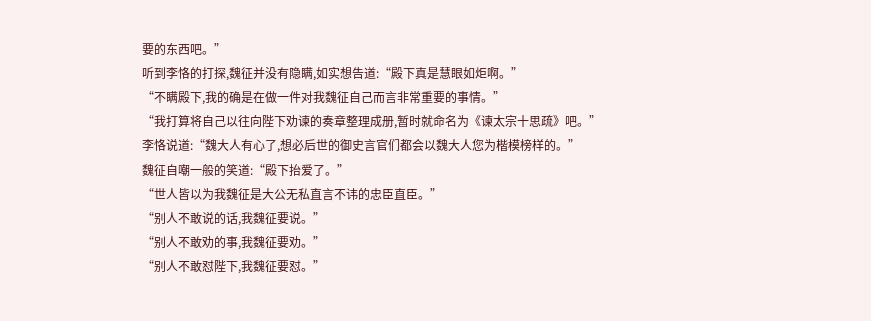要的东西吧。”
听到李恪的打探,魏征并没有隐瞒,如实想告道:“殿下真是慧眼如炬啊。”
“不瞒殿下,我的确是在做一件对我魏征自己而言非常重要的事情。”
“我打算将自己以往向陛下劝谏的奏章整理成册,暂时就命名为《谏太宗十思疏》吧。”
李恪说道:“魏大人有心了,想必后世的御史言官们都会以魏大人您为楷模榜样的。”
魏征自嘲一般的笑道:“殿下抬爱了。”
“世人皆以为我魏征是大公无私直言不讳的忠臣直臣。”
“别人不敢说的话,我魏征要说。”
“别人不敢劝的事,我魏征要劝。”
“别人不敢怼陛下,我魏征要怼。”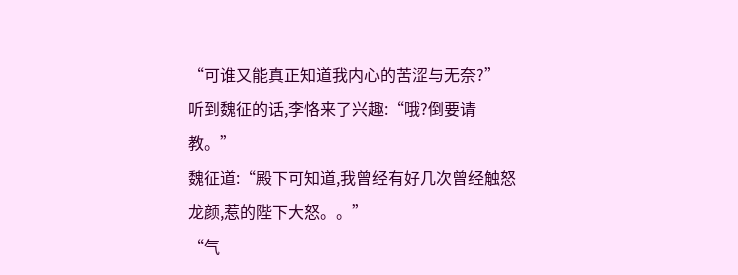“可谁又能真正知道我内心的苦涩与无奈?”
听到魏征的话,李恪来了兴趣:“哦?倒要请教。”
魏征道:“殿下可知道,我曾经有好几次曾经触怒龙颜,惹的陛下大怒。。”
“气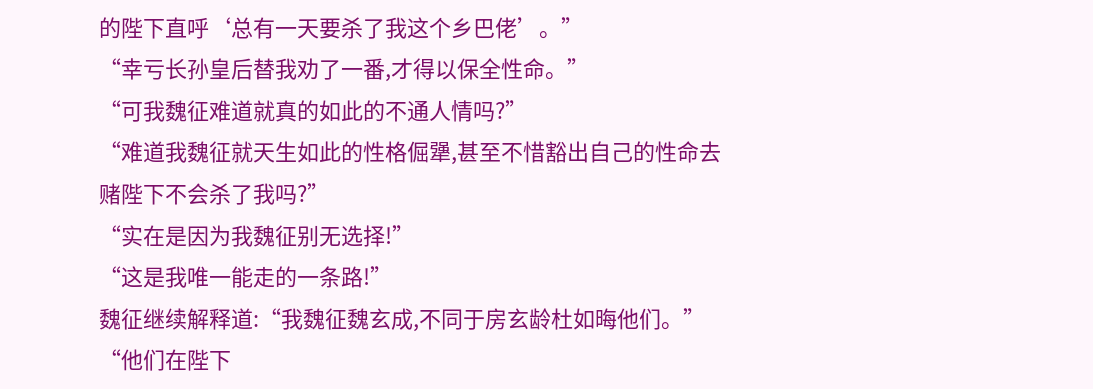的陛下直呼‘总有一天要杀了我这个乡巴佬’。”
“幸亏长孙皇后替我劝了一番,才得以保全性命。”
“可我魏征难道就真的如此的不通人情吗?”
“难道我魏征就天生如此的性格倔犟,甚至不惜豁出自己的性命去赌陛下不会杀了我吗?”
“实在是因为我魏征别无选择!”
“这是我唯一能走的一条路!”
魏征继续解释道:“我魏征魏玄成,不同于房玄龄杜如晦他们。”
“他们在陛下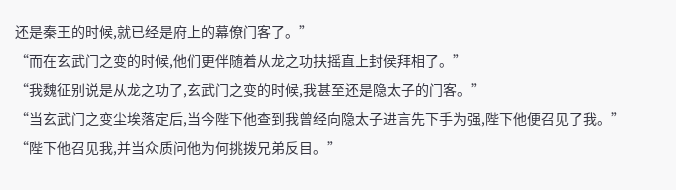还是秦王的时候,就已经是府上的幕僚门客了。”
“而在玄武门之变的时候,他们更伴随着从龙之功扶摇直上封侯拜相了。”
“我魏征别说是从龙之功了,玄武门之变的时候,我甚至还是隐太子的门客。”
“当玄武门之变尘埃落定后,当今陛下他查到我曾经向隐太子进言先下手为强,陛下他便召见了我。”
“陛下他召见我,并当众质问他为何挑拨兄弟反目。”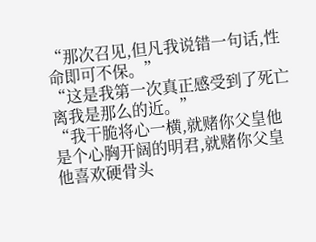“那次召见,但凡我说错一句话,性命即可不保。”
“这是我第一次真正感受到了死亡离我是那么的近。”
“我干脆将心一横,就赌你父皇他是个心胸开阔的明君,就赌你父皇他喜欢硬骨头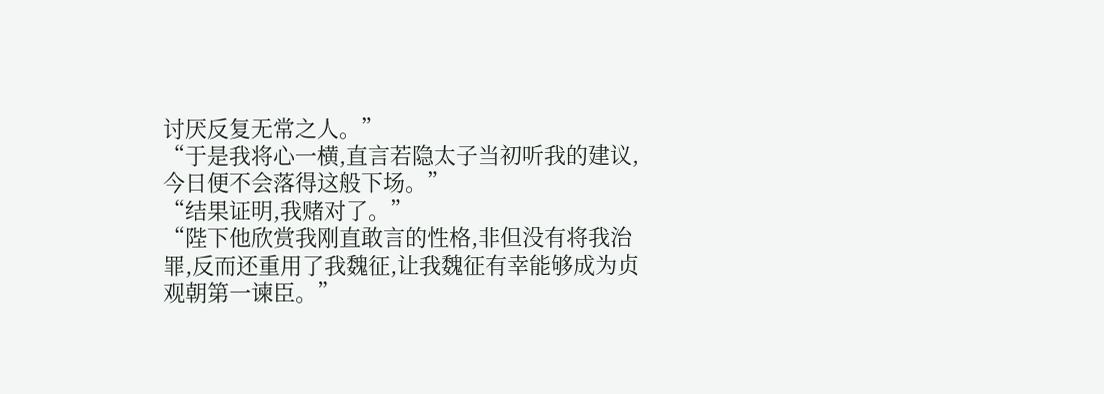讨厌反复无常之人。”
“于是我将心一横,直言若隐太子当初听我的建议,今日便不会落得这般下场。”
“结果证明,我赌对了。”
“陛下他欣赏我刚直敢言的性格,非但没有将我治罪,反而还重用了我魏征,让我魏征有幸能够成为贞观朝第一谏臣。”